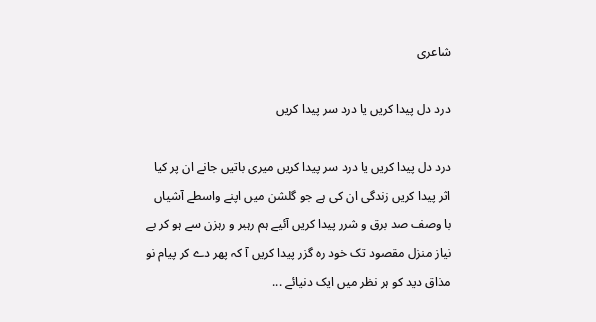شاعری

درد دل پیدا کریں یا درد سر پیدا کریں

درد دل پیدا کریں یا درد سر پیدا کریں میری باتیں جانے ان پر کیا اثر پیدا کریں زندگی ان کی ہے جو گلشن میں اپنے واسطے آشیاں با وصف صد برق و شرر پیدا کریں آئیے ہم رہبر و رہزن سے ہو کر بے نیاز منزل مقصود تک خود رہ گزر پیدا کریں آ کہ پھر دے کر پیام نو مذاق دید کو ہر نظر میں ایک دنیائے ...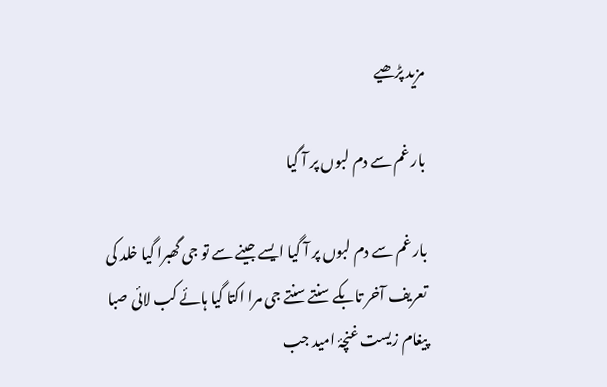مزید پڑھیے

بار غم سے دم لبوں پر آ گیا

بار غم سے دم لبوں پر آ گیا ایسے جینے سے تو جی گھبرا گیا خلد کی تعریف آخر تابکے سنتے سنتے جی مرا اکتا گیا ہائے کب لائی صبا پیغام زیست غنچۂ امید جب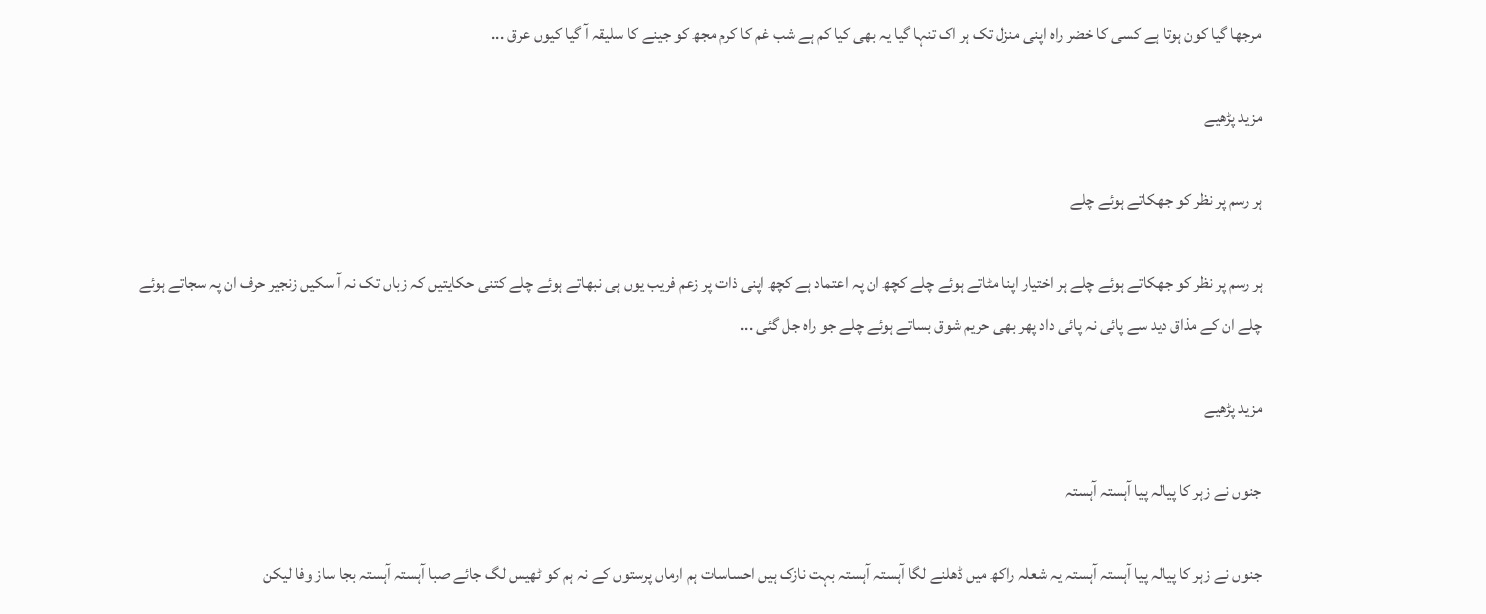مرجھا گیا کون ہوتا ہے کسی کا خضر راہ اپنی منزل تک ہر اک تنہا گیا یہ بھی کیا کم ہے شب غم کا کرم مجھ کو جینے کا سلیقہ آ گیا کیوں عرق ...

مزید پڑھیے

ہر رسم پر نظر کو جھکاتے ہوئے چلے

ہر رسم پر نظر کو جھکاتے ہوئے چلے ہر اختیار اپنا مٹاتے ہوئے چلے کچھ ان پہ اعتماد ہے کچھ اپنی ذات پر زعم فریب یوں ہی نبھاتے ہوئے چلے کتنی حکایتیں کہ زباں تک نہ آ سکیں زنجیر حرف ان پہ سجاتے ہوئے چلے ان کے مذاق دید سے پائی نہ پائی داد پھر بھی حریم شوق بساتے ہوئے چلے جو راہ جل گئی ...

مزید پڑھیے

جنوں نے زہر کا پیالہ پیا آہستہ آہستہ

جنوں نے زہر کا پیالہ پیا آہستہ آہستہ یہ شعلہ راکھ میں ڈھلنے لگا آہستہ آہستہ بہت نازک ہیں احساسات ہم ارماں پرستوں کے نہ ہم کو ٹھیس لگ جائے صبا آہستہ آہستہ بجا ساز وفا لیکن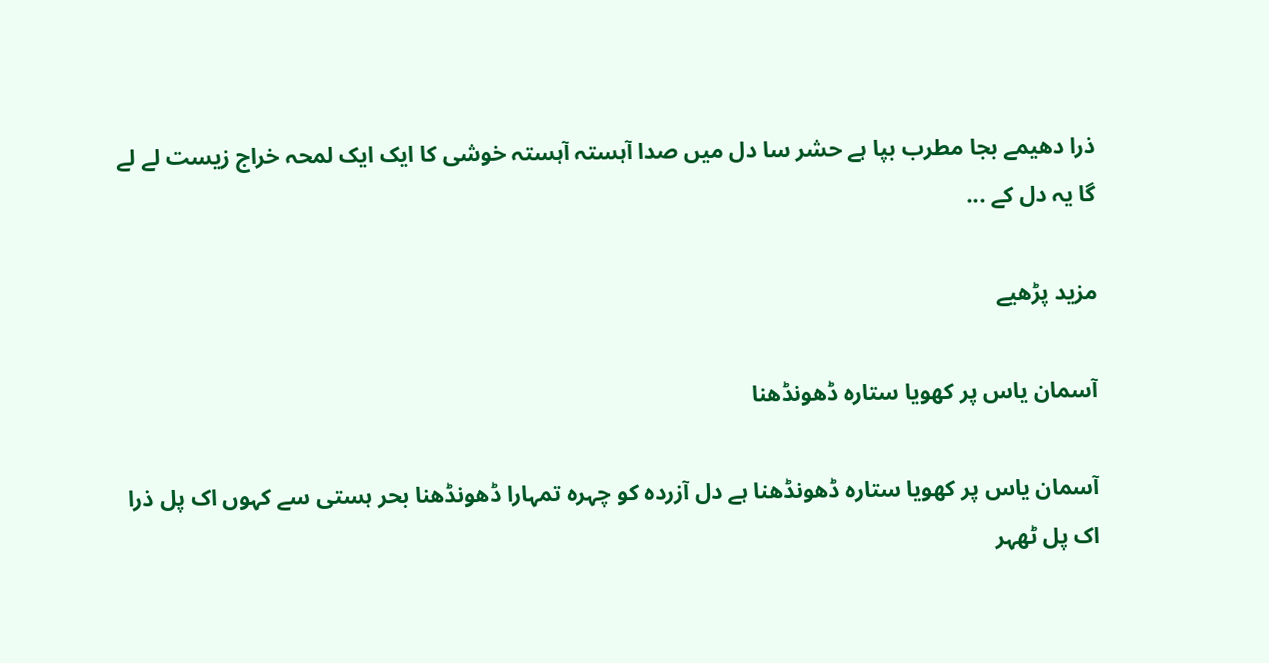ذرا دھیمے بجا مطرب بپا ہے حشر سا دل میں صدا آہستہ آہستہ خوشی کا ایک ایک لمحہ خراج زیست لے لے گا یہ دل کے ...

مزید پڑھیے

آسمان یاس پر کھویا ستارہ ڈھونڈھنا

آسمان یاس پر کھویا ستارہ ڈھونڈھنا ہے دل آزردہ کو چہرہ تمہارا ڈھونڈھنا بحر ہستی سے کہوں اک پل ذرا اک پل ٹھہر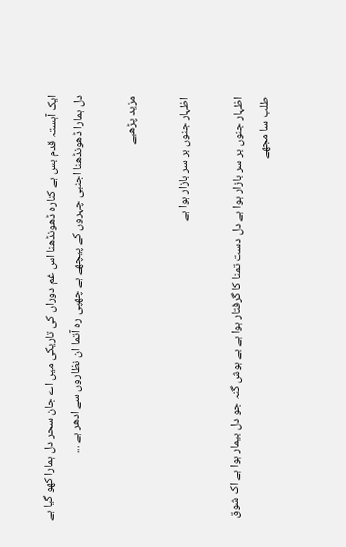ایک آہستہ قدم بس ہے کنارہ ڈھونڈھنا اس غم دوراں کی تاریکی میں اے جان سحر دل ہمارا کھو گیا ہے دل ہمارا ڈھونڈھنا اجنبی چہروں کے پیچھے ہے چھپی رہ آتما ان نظاروں سے ادھر ہے ...

مزید پڑھیے

اظہار جنوں بر سر بازار ہوا ہے

اظہار جنوں بر سر بازار ہوا ہے دل دست تمنا کا گرفتار ہوا ہے بے ہوش گنہ جو دل بیمار ہوا ہے اک شوق طلب سا مجھے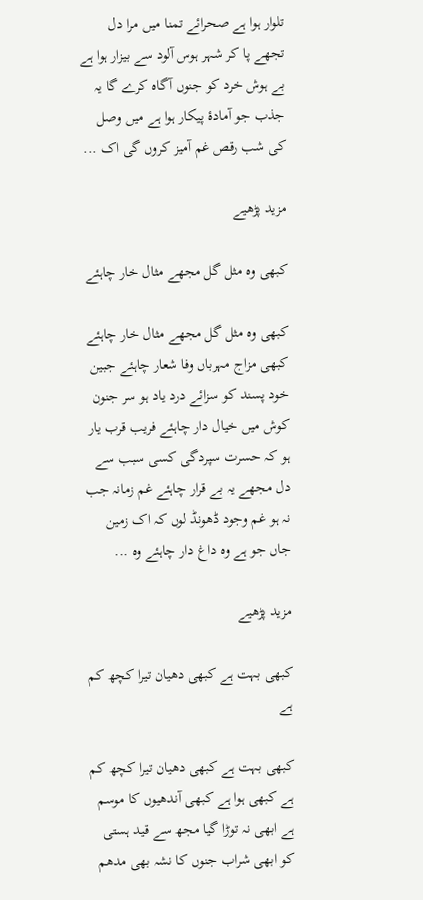تلوار ہوا ہے صحرائے تمنا میں مرا دل تجھے پا کر شہر ہوس آلود سے بیزار ہوا ہے بے ہوش خرد کو جنوں آگاہ کرے گا یہ جذب جو آمادۂ پیکار ہوا ہے میں وصل کی شب رقص غم آمیز کروں گی اک ...

مزید پڑھیے

کبھی وہ مثل گل مجھے مثال خار چاہئے

کبھی وہ مثل گل مجھے مثال خار چاہئے کبھی مزاج مہرباں وفا شعار چاہئے جبین خود پسند کو سزائے درد یاد ہو سر جنون کوش میں خیال دار چاہئے فریب قرب یار ہو کہ حسرت سپردگی کسی سبب سے دل مجھے یہ بے قرار چاہئے غم زمانہ جب نہ ہو غم وجود ڈھونڈ لوں کہ اک زمین جاں جو ہے وہ داغ دار چاہئے وہ ...

مزید پڑھیے

کبھی بہت ہے کبھی دھیان تیرا کچھ کم ہے

کبھی بہت ہے کبھی دھیان تیرا کچھ کم ہے کبھی ہوا ہے کبھی آندھیوں کا موسم ہے ابھی نہ توڑا گیا مجھ سے قید ہستی کو ابھی شراب جنوں کا نشہ بھی مدھم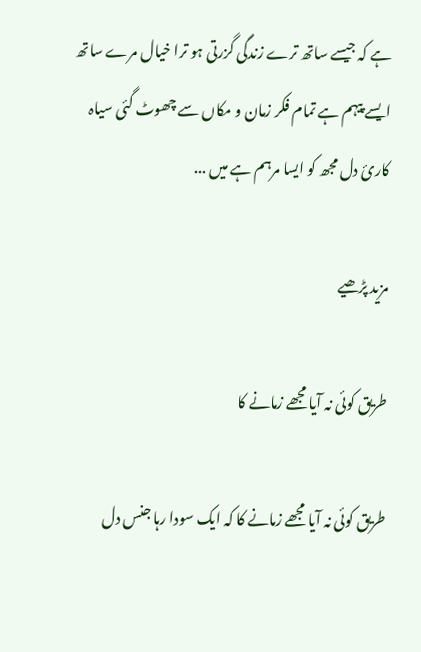ہے کہ جیسے ساتھ ترے زندگی گزرتی ہو ترا خیال مرے ساتھ ایسے پیہم ہے تمام فکر زمان و مکاں سے چھوٹ گئی سیاہ کارئ دل مجھ کو ایسا مرہم ہے میں ...

مزید پڑھیے

طریق کوئی نہ آیا مجھے زمانے کا

طریق کوئی نہ آیا مجھے زمانے کا کہ ایک سودا رہا جنس دل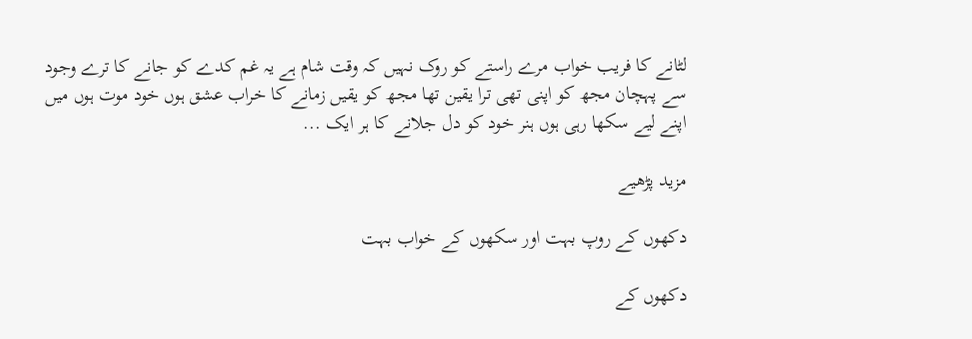لٹانے کا فریب خواب مرے راستے کو روک نہیں کہ وقت شام ہے یہ غم کدے کو جانے کا ترے وجود سے پہچان مجھ کو اپنی تھی ترا یقین تھا مجھ کو یقیں زمانے کا خراب عشق ہوں خود موت ہوں میں اپنے لیے سکھا رہی ہوں ہنر خود کو دل جلانے کا ہر ایک ...

مزید پڑھیے

دکھوں کے روپ بہت اور سکھوں کے خواب بہت

دکھوں کے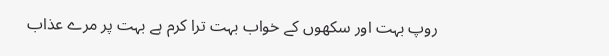روپ بہت اور سکھوں کے خواب بہت ترا کرم ہے بہت پر مرے عذاب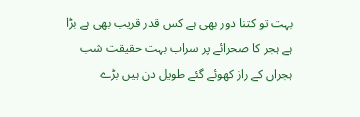بہت تو کتنا دور بھی ہے کس قدر قریب بھی ہے بڑا ہے ہجر کا صحرائے پر سراب بہت حقیقت شب ہجراں کے راز کھوئے گئے طویل دن ہیں بڑے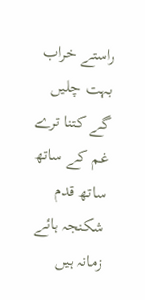راستے خراب بہت چلیں گے کتنا ترے غم کے ساتھ ساتھ قدم شکنجہ ہائے زمانہ ہیں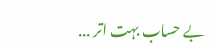بے حساب بہت اتر ...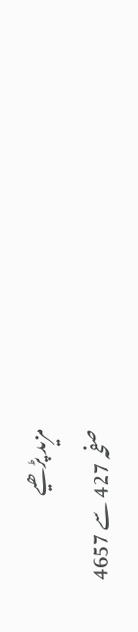مزید پڑھیے
صفحہ 427 سے 4657